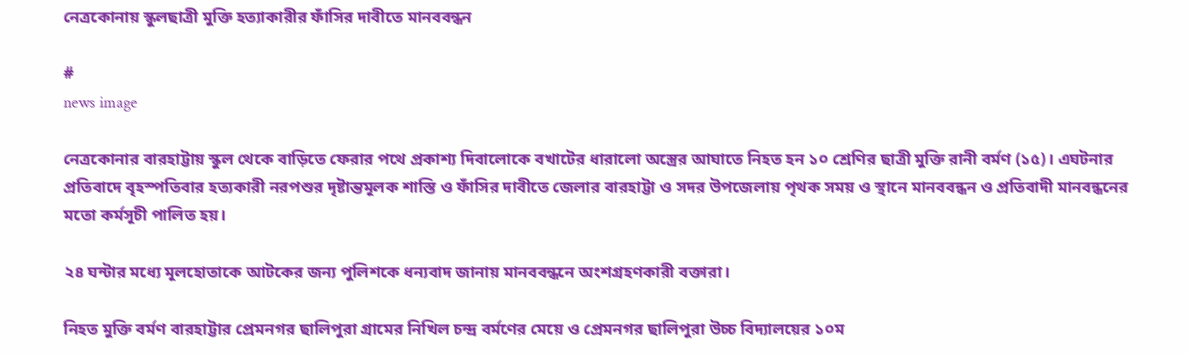নেত্রকোনায় স্কুলছাত্রী মুক্তি হত্যাকারীর ফাঁসির দাবীতে মানববন্ধন

#
news image

নেত্রকোনার বারহাট্টায় স্কুল থেকে বাড়িতে ফেরার পথে প্রকাশ্য দিবালোকে বখাটের ধারালো অস্ত্রের আঘাতে নিহত হন ১০ শ্রেণির ছাত্রী মুক্তি রানী বর্মণ (১৫)। এঘটনার প্রতিবাদে বৃহস্পতিবার হত্যকারী নরপশুর দৃষ্টান্তমূলক শাস্তি ও ফাঁসির দাবীতে জেলার বারহাট্টা ও সদর উপজেলায় পৃথক সময় ও স্থানে মানববন্ধন ও প্রতিবাদী মানবন্ধনের মতো কর্মসূচী পালিত হয়।

২৪ ঘন্টার মধ্যে মূলহোতাকে আটকের জন্য পুলিশকে ধন্যবাদ জানায় মানববন্ধনে অংশগ্রহণকারী বক্তারা।

নিহত মুক্তি বর্মণ বারহাট্টার প্রেমনগর ছালিপুরা গ্রামের নিখিল চন্দ্র বর্মণের মেয়ে ও প্রেমনগর ছালিপুরা উচ্চ বিদ্যালয়ের ১০ম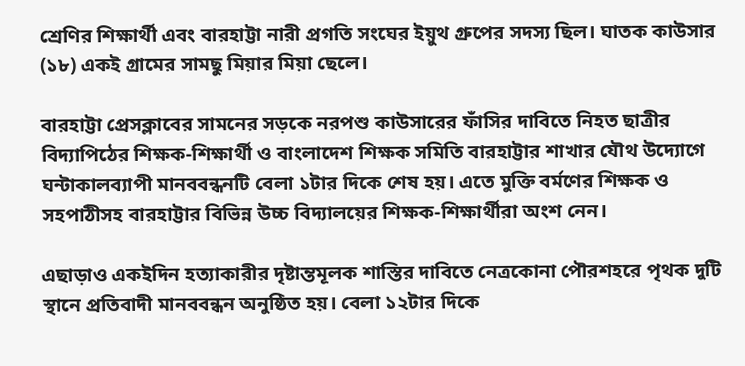শ্রেণির শিক্ষার্থী এবং বারহাট্টা নারী প্রগতি সংঘের ইয়ুথ গ্রুপের সদস্য ছিল। ঘাতক কাউসার (১৮) একই গ্রামের সামছু মিয়ার মিয়া ছেলে।

বারহাট্টা প্রেসক্লাবের সামনের সড়কে নরপশু কাউসারের ফাঁসির দাবিতে নিহত ছাত্রীর বিদ্যাপিঠের শিক্ষক-শিক্ষার্থী ও বাংলাদেশ শিক্ষক সমিতি বারহাট্টার শাখার যৌথ উদ্যোগে ঘন্টাকালব্যাপী মানববন্ধনটি বেলা ১টার দিকে শেষ হয়। এতে মুক্তি বর্মণের শিক্ষক ও সহপাঠীসহ বারহাট্টার বিভিন্ন উচ্চ বিদ্যালয়ের শিক্ষক-শিক্ষার্থীরা অংশ নেন।

এছাড়াও একইদিন হত্যাকারীর দৃষ্টান্তমূলক শাস্তির দাবিতে নেত্রকোনা পৌরশহরে পৃথক দুটি স্থানে প্রতিবাদী মানববন্ধন অনুষ্ঠিত হয়। বেলা ১২টার দিকে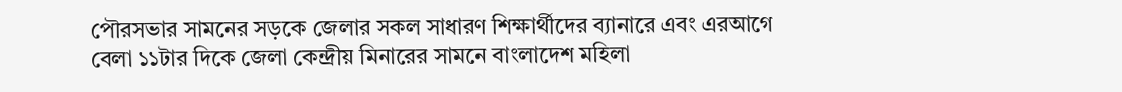পৌরসভার সামনের সড়কে জেলার সকল সাধারণ শিক্ষার্থীদের ব্যানারে এবং এরআগে বেলা ১১টার দিকে জেলা কেন্দ্রীয় মিনারের সামনে বাংলাদেশ মহিলা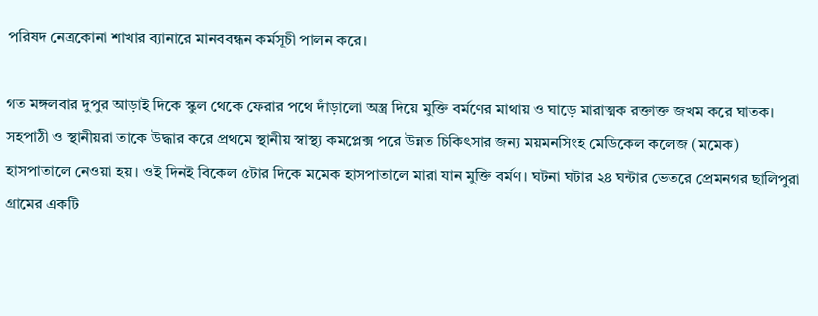পরিষদ নেত্রকোনা শাখার ব্যানারে মানববন্ধন কর্মসূচী পালন করে।

গত মঙ্গলবার দুপুর আড়াই দিকে স্কুল থেকে ফেরার পথে দাঁড়ালো অস্ত্র দিয়ে মুক্তি বর্মণের মাথায় ও ঘাড়ে মারাত্মক রক্তাক্ত জখম করে ঘাতক। সহপাঠী ও স্থানীয়রা তাকে উদ্ধার করে প্রথমে স্থানীয় স্বাস্থ্য কমপ্লেক্স পরে উন্নত চিকিৎসার জন্য ময়মনসিংহ মেডিকেল কলেজ (মমেক) হাসপাতালে নেওয়া হয়। ওই দিনই বিকেল ৫টার দিকে মমেক হাসপাতালে মারা যান মুক্তি বর্মণ। ঘটনা ঘটার ২৪ ঘন্টার ভেতরে প্রেমনগর ছালিপুরা গ্রামের একটি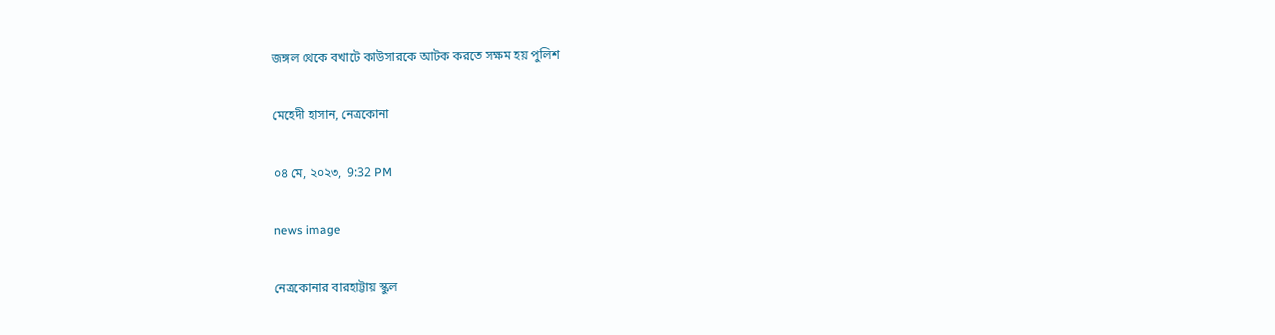জঙ্গল থেকে বখাটে কাউসারকে আটক করতে সক্ষম হয় পুলিশ

মেহেদী হাসান, নেত্রকোনা

০৪ মে, ২০২৩,  9:32 PM

news image

নেত্রকোনার বারহাট্টায় স্কুল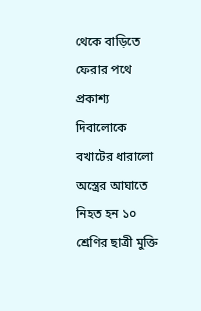থেকে বাড়িতে ফেরার পথে প্রকাশ্য দিবালোকে বখাটের ধারালো অস্ত্রের আঘাতে নিহত হন ১০ শ্রেণির ছাত্রী মুক্তি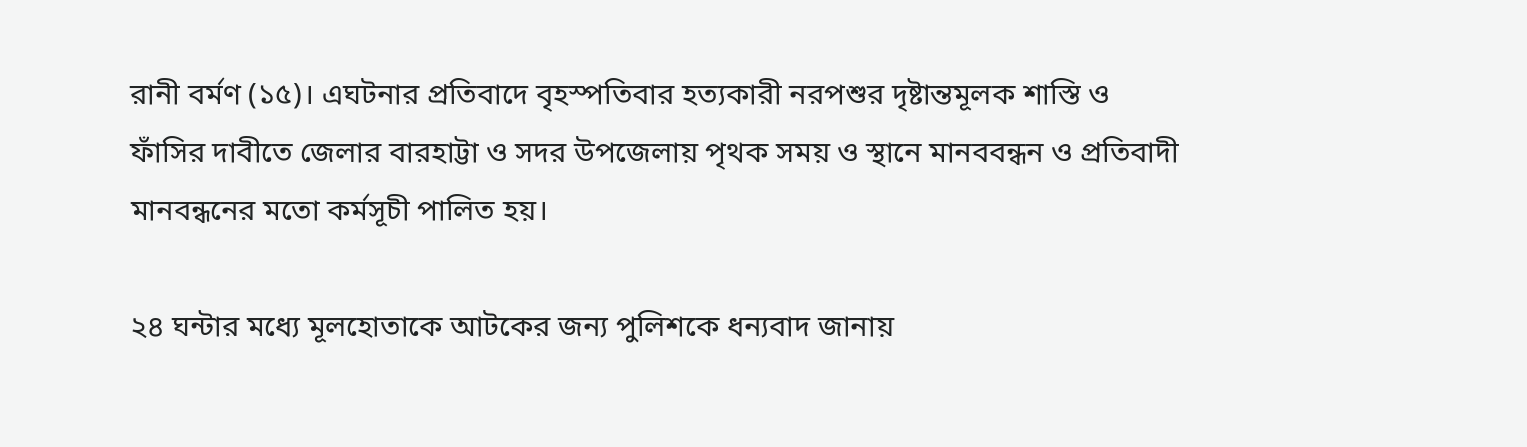রানী বর্মণ (১৫)। এঘটনার প্রতিবাদে বৃহস্পতিবার হত্যকারী নরপশুর দৃষ্টান্তমূলক শাস্তি ও ফাঁসির দাবীতে জেলার বারহাট্টা ও সদর উপজেলায় পৃথক সময় ও স্থানে মানববন্ধন ও প্রতিবাদী মানবন্ধনের মতো কর্মসূচী পালিত হয়।

২৪ ঘন্টার মধ্যে মূলহোতাকে আটকের জন্য পুলিশকে ধন্যবাদ জানায়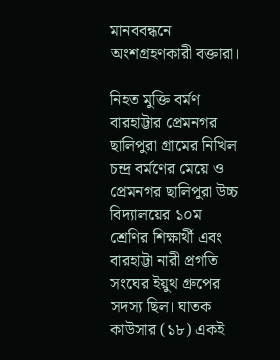মানববন্ধনে অংশগ্রহণকারী বক্তারা।

নিহত মুক্তি বর্মণ বারহাট্টার প্রেমনগর ছালিপুরা গ্রামের নিখিল চন্দ্র বর্মণের মেয়ে ও প্রেমনগর ছালিপুরা উচ্চ বিদ্যালয়ের ১০ম শ্রেণির শিক্ষার্থী এবং বারহাট্টা নারী প্রগতি সংঘের ইয়ুথ গ্রুপের সদস্য ছিল। ঘাতক কাউসার (১৮) একই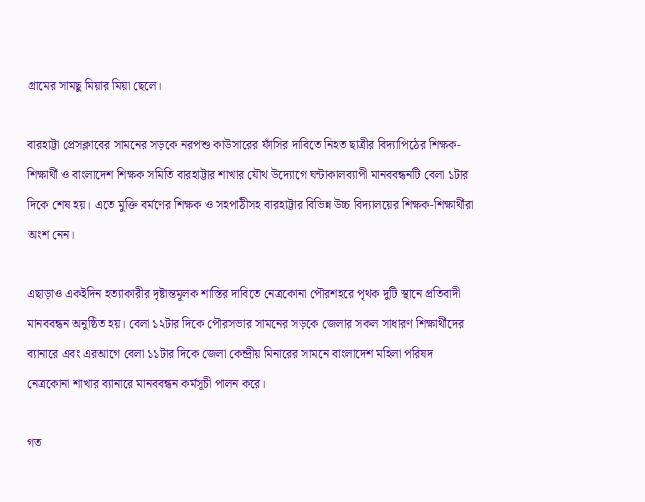গ্রামের সামছু মিয়ার মিয়া ছেলে।

বারহাট্টা প্রেসক্লাবের সামনের সড়কে নরপশু কাউসারের ফাঁসির দাবিতে নিহত ছাত্রীর বিদ্যাপিঠের শিক্ষক-শিক্ষার্থী ও বাংলাদেশ শিক্ষক সমিতি বারহাট্টার শাখার যৌথ উদ্যোগে ঘন্টাকালব্যাপী মানববন্ধনটি বেলা ১টার দিকে শেষ হয়। এতে মুক্তি বর্মণের শিক্ষক ও সহপাঠীসহ বারহাট্টার বিভিন্ন উচ্চ বিদ্যালয়ের শিক্ষক-শিক্ষার্থীরা অংশ নেন।

এছাড়াও একইদিন হত্যাকারীর দৃষ্টান্তমূলক শাস্তির দাবিতে নেত্রকোনা পৌরশহরে পৃথক দুটি স্থানে প্রতিবাদী মানববন্ধন অনুষ্ঠিত হয়। বেলা ১২টার দিকে পৌরসভার সামনের সড়কে জেলার সকল সাধারণ শিক্ষার্থীদের ব্যানারে এবং এরআগে বেলা ১১টার দিকে জেলা কেন্দ্রীয় মিনারের সামনে বাংলাদেশ মহিলা পরিষদ নেত্রকোনা শাখার ব্যানারে মানববন্ধন কর্মসূচী পালন করে।

গত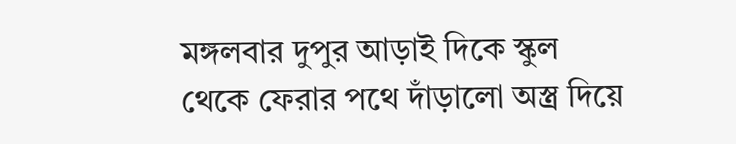মঙ্গলবার দুপুর আড়াই দিকে স্কুল থেকে ফেরার পথে দাঁড়ালো অস্ত্র দিয়ে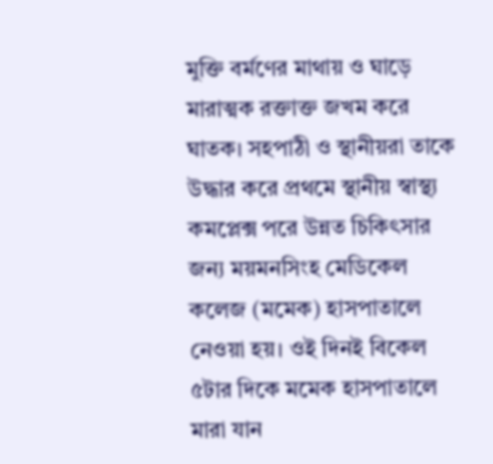মুক্তি বর্মণের মাথায় ও ঘাড়ে মারাত্মক রক্তাক্ত জখম করে ঘাতক। সহপাঠী ও স্থানীয়রা তাকে উদ্ধার করে প্রথমে স্থানীয় স্বাস্থ্য কমপ্লেক্স পরে উন্নত চিকিৎসার জন্য ময়মনসিংহ মেডিকেল কলেজ (মমেক) হাসপাতালে নেওয়া হয়। ওই দিনই বিকেল ৫টার দিকে মমেক হাসপাতালে মারা যান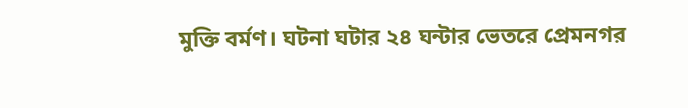মুক্তি বর্মণ। ঘটনা ঘটার ২৪ ঘন্টার ভেতরে প্রেমনগর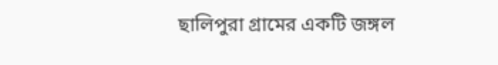ছালিপুরা গ্রামের একটি জঙ্গল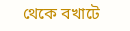থেকে বখাটে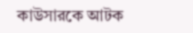কাউসারকে আটক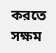করতে সক্ষম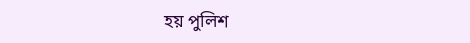হয় পুলিশ